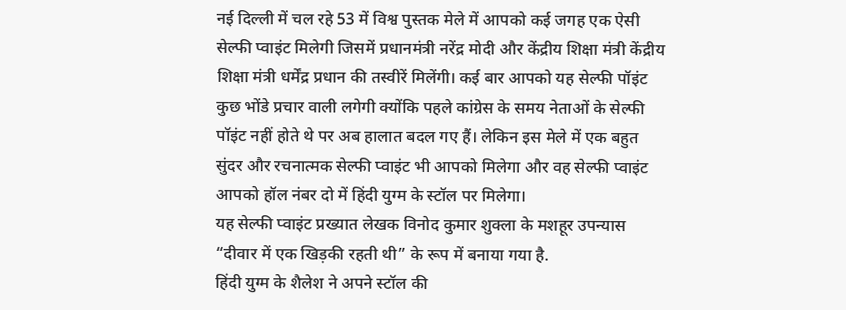नई दिल्ली में चल रहे 53 में विश्व पुस्तक मेले में आपको कई जगह एक ऐसी सेल्फी प्वाइंट मिलेगी जिसमें प्रधानमंत्री नरेंद्र मोदी और केंद्रीय शिक्षा मंत्री केंद्रीय शिक्षा मंत्री धर्मेंद्र प्रधान की तस्वीरें मिलेंगी। कई बार आपको यह सेल्फी पॉइंट कुछ भोंडे प्रचार वाली लगेगी क्योंकि पहले कांग्रेस के समय नेताओं के सेल्फी पॉइंट नहीं होते थे पर अब हालात बदल गए हैं। लेकिन इस मेले में एक बहुत सुंदर और रचनात्मक सेल्फी प्वाइंट भी आपको मिलेगा और वह सेल्फी प्वाइंट आपको हॉल नंबर दो में हिंदी युग्म के स्टॉल पर मिलेगा।
यह सेल्फी प्वाइंट प्रख्यात लेखक विनोद कुमार शुक्ला के मशहूर उपन्यास “दीवार में एक खिड़की रहती थी” के रूप में बनाया गया है.
हिंदी युग्म के शैलेश ने अपने स्टॉल की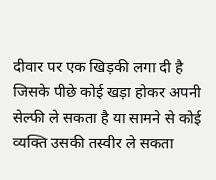दीवार पर एक खिड़की लगा दी है जिसके पीछे कोई खड़ा होकर अपनी सेल्फी ले सकता है या सामने से कोई व्यक्ति उसकी तस्वीर ले सकता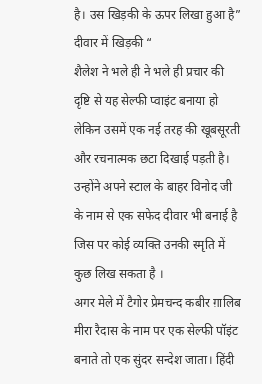है। उस खिड़की के ऊपर लिखा हुआ है” दीवार में खिड़की “
शैलेश ने भले ही ने भले ही प्रचार की दृष्टि से यह सेल्फी प्वाइंट बनाया हो लेकिन उसमें एक नई तरह की खूबसूरती और रचनात्मक छटा दिखाई पड़ती है। उन्होंने अपने स्टाल के बाहर विनोद जी के नाम से एक सफेद दीवार भी बनाई है जिस पर कोई व्यक्ति उनकी स्मृति में कुछ लिख सकता है ।
अगर मेले में टैगोर प्रेमचन्द कबीर ग़ालिब मीरा रैदास के नाम पर एक सेल्फी पॉइंट बनाते तो एक सुंदर सन्देश जाता। हिंदी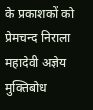के प्रकाशकों को प्रेमचन्द निराला महादेवी अज्ञेय मुक्तिबोध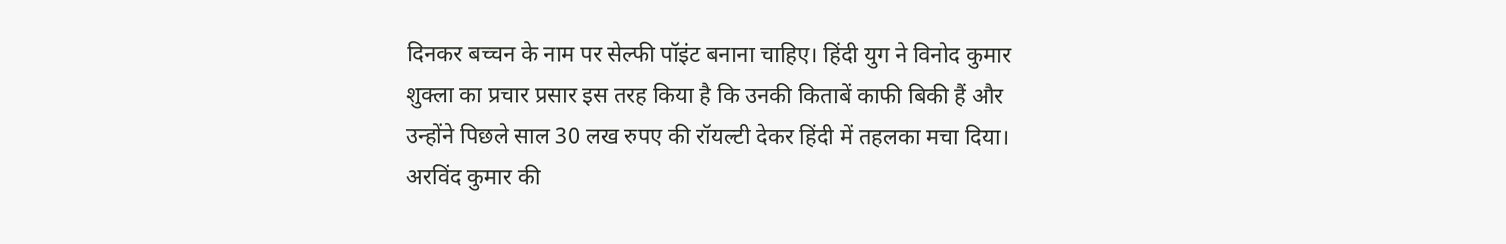दिनकर बच्चन के नाम पर सेल्फी पॉइंट बनाना चाहिए। हिंदी युग ने विनोद कुमार शुक्ला का प्रचार प्रसार इस तरह किया है कि उनकी किताबें काफी बिकी हैं और उन्होंने पिछले साल 30 लख रुपए की रॉयल्टी देकर हिंदी में तहलका मचा दिया।
अरविंद कुमार की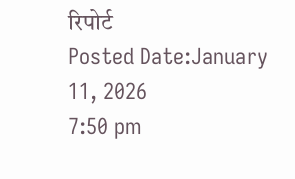रिपोर्ट
Posted Date:January 11, 2026
7:50 pm